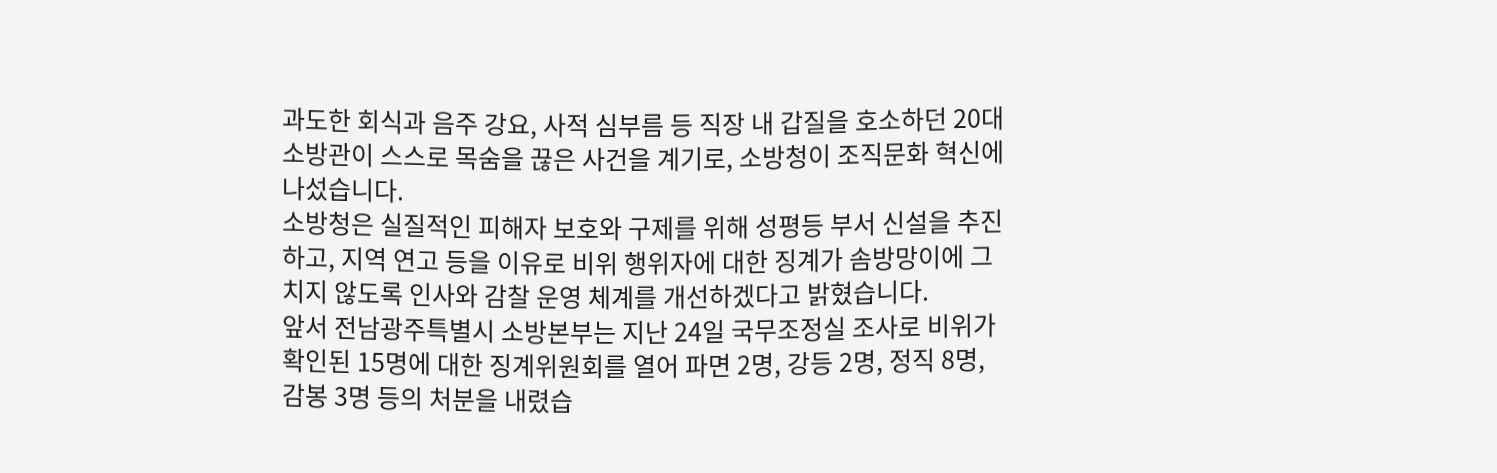과도한 회식과 음주 강요, 사적 심부름 등 직장 내 갑질을 호소하던 20대 소방관이 스스로 목숨을 끊은 사건을 계기로, 소방청이 조직문화 혁신에 나섰습니다.
소방청은 실질적인 피해자 보호와 구제를 위해 성평등 부서 신설을 추진하고, 지역 연고 등을 이유로 비위 행위자에 대한 징계가 솜방망이에 그치지 않도록 인사와 감찰 운영 체계를 개선하겠다고 밝혔습니다.
앞서 전남광주특별시 소방본부는 지난 24일 국무조정실 조사로 비위가 확인된 15명에 대한 징계위원회를 열어 파면 2명, 강등 2명, 정직 8명, 감봉 3명 등의 처분을 내렸습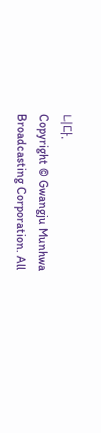니다.
Copyright © Gwangju Munhwa Broadcasting Corporation. All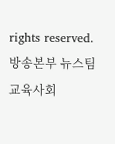rights reserved.
방송본부 뉴스팀 교육사회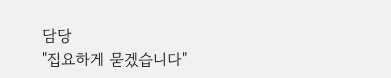담당
"집요하게 묻겠습니다"